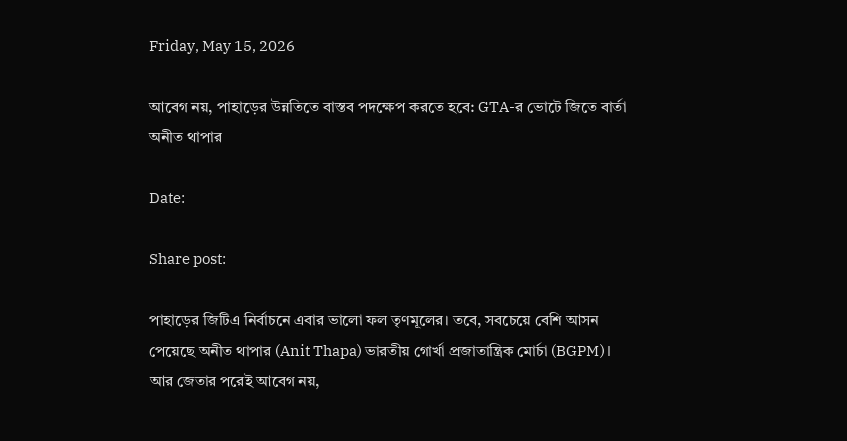Friday, May 15, 2026

আবেগ নয়, পাহাড়ের উন্নতিতে বাস্তব পদক্ষেপ করতে হবে: GTA-র ভোটে জিতে বার্তা অনীত থাপার

Date:

Share post:

পাহাড়ের জিটিএ নির্বাচনে এবার ভালো ফল তৃণমূলের। তবে, সবচেয়ে বেশি আসন পেয়েছে অনীত থাপার (Anit Thapa) ভারতীয় গোর্খা প্রজাতান্ত্রিক মোর্চা (BGPM)। আর জেতার পরেই আবেগ নয়,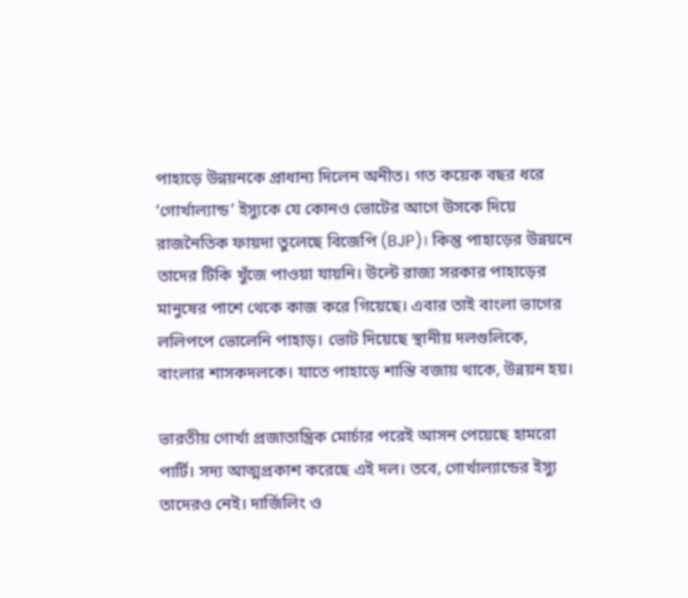পাহাড়ে উন্নয়নকে প্রাধান্য দিলেন অনীত। গত কয়েক বছর ধরে ‘গোর্খাল্যান্ড’ ইস্যুকে যে কোনও ভোটের আগে উসকে দিয়ে রাজনৈতিক ফায়দা তুলেছে বিজেপি (BJP)। কিন্তু পাহাড়ের উন্নয়নে তাদের টিকি খুঁজে পাওয়া যায়নি। উল্টে রাজ্য সরকার পাহাড়ের মানুষের পাশে থেকে কাজ করে গিয়েছে। এবার তাই বাংলা ভাগের ললিপপে ভোলেনি পাহাড়। ভোট দিয়েছে স্থানীয় দলগুলিকে, বাংলার শাসকদলকে। যাতে পাহাড়ে শান্তি বজায় থাকে, উন্নয়ন হয়।

ভারতীয় গোর্খা প্রজাতান্ত্রিক মোর্চার পরেই আসন পেয়েছে হামরো পার্টি। সদ্য আত্মপ্রকাশ করেছে এই দল। তবে, গোর্খাল্যান্ডের ইস্যু তাদেরও নেই। দার্জিলিং ও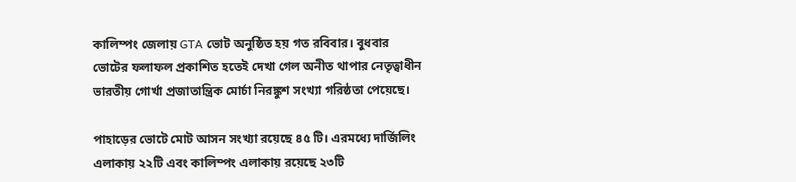কালিম্পং জেলায় GTA ভোট অনুষ্ঠিত হয় গত রবিবার। বুধবার ভোটের ফলাফল প্রকাশিত হতেই দেখা গেল অনীত থাপার নেতৃত্বাধীন ভারতীয় গোর্খা প্রজাতান্ত্রিক মোর্চা নিরঙ্কুশ সংখ্যা গরিষ্ঠতা পেয়েছে।

পাহাড়ের ভোটে মোট আসন সংখ্যা রয়েছে ৪৫ টি। এরমধ্যে দার্জিলিং এলাকায় ২২টি এবং কালিম্পং এলাকায় রয়েছে ২৩টি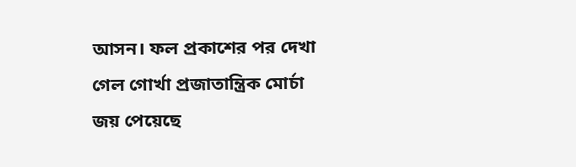আসন। ফল প্রকাশের পর দেখা গেল গোর্খা প্রজাতান্ত্রিক মোর্চা জয় পেয়েছে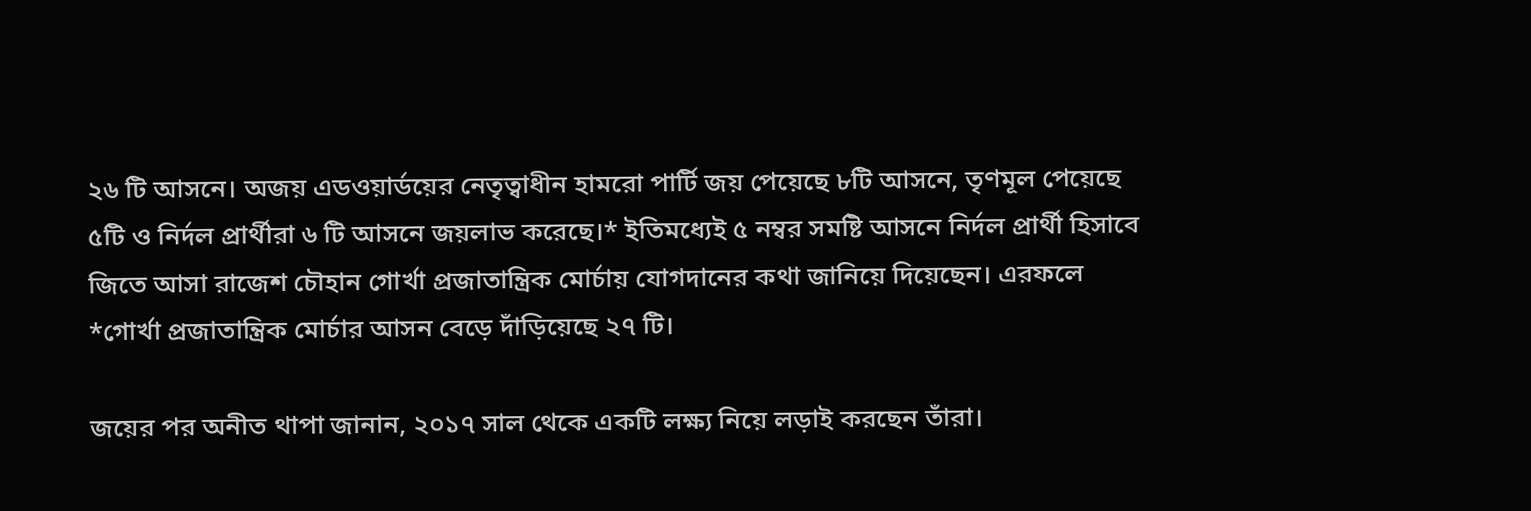২৬ টি আসনে। অজয় এডওয়ার্ডয়ের নেতৃত্বাধীন হামরো পার্টি জয় পেয়েছে ৮টি আসনে, তৃণমূল পেয়েছে ৫টি ও নির্দল প্রার্থীরা ৬ টি আসনে জয়লাভ করেছে।* ইতিমধ্যেই ৫ নম্বর সমষ্টি আসনে নির্দল প্রার্থী হিসাবে জিতে আসা রাজেশ চৌহান গোর্খা প্রজাতান্ত্রিক মোর্চায় যোগদানের কথা জানিয়ে দিয়েছেন। এরফলে *গোর্খা প্রজাতান্ত্রিক মোর্চার আসন বেড়ে দাঁড়িয়েছে ২৭ টি।

জয়ের পর অনীত থাপা জানান, ২০১৭ সাল থেকে একটি লক্ষ্য নিয়ে লড়াই করছেন তাঁরা।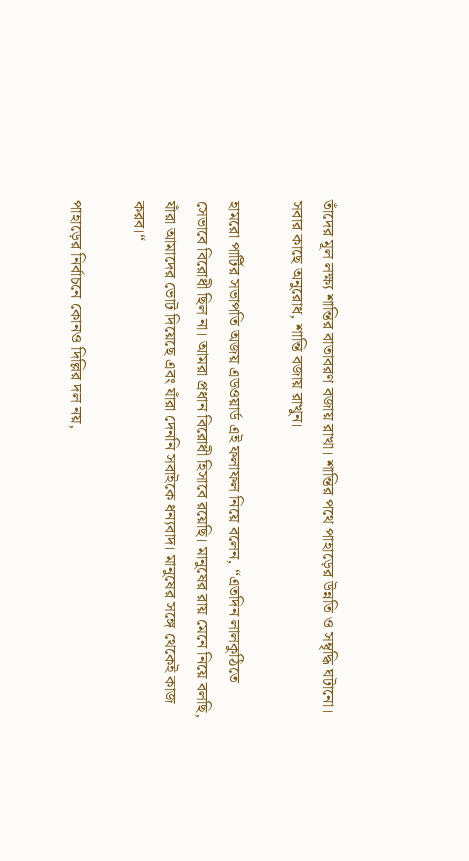তাঁদের মূল লক্ষ্য শান্তির বাতাবরণ বজায় রাখা। শান্তির পথে পাহাড়ের উন্নতি ও সম্বৃদ্ধি ঘটানো। সবার কাছে অনুরোধ, শান্তি বজায় রাখুন।

হামরো পার্টির সভাপতি অজয় এডওয়ার্ড এই ফলাফল নিয়ে বলেন, “এতদিন লালকুঠিতে সেভাবে বিরোধী ছিল না। আমরা প্রধান বিরোধী হিসাবে রয়েছি। মানুষের রায় মেনে নিয়ে বলছি, যাঁরা আমাদের ভোট দিয়েছে এবং যাঁরা দেননি সবাইকে ধন্যবাদ। মানুষের সঙ্গে থেকেই কাজ করব।“

পাহাড়ের নির্বাচনে কোনও দিল্লির দল নয়,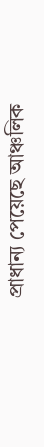প্রাধান্য পেয়েছে আঞ্চলিক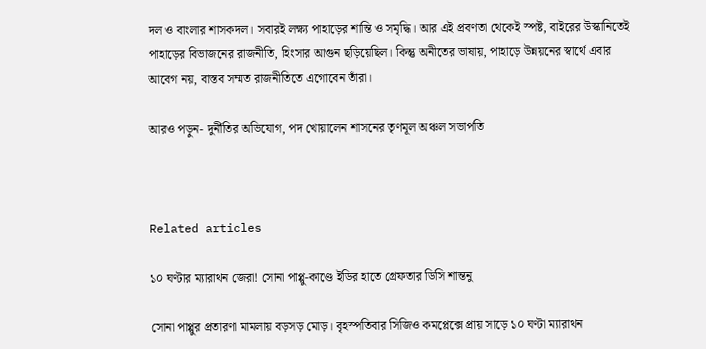দল ও বাংলার শাসকদল। সবারই লক্ষ্য পাহাড়ের শান্তি ও সমৃদ্ধি। আর এই প্রবণতা থেকেই স্পষ্ট, বাইরের উস্কানিতেই পাহাড়ের বিভাজনের রাজনীতি, হিংসার আগুন ছড়িয়েছিল। কিন্তু অনীতের ভাষায়, পাহাড়ে উন্নয়নের স্বার্থে এবার আবেগ নয়, বাস্তব সম্মত রাজনীতিতে এগোবেন তাঁরা।

আরও পড়ুন- দুর্নীতির অভিযোগ, পদ খোয়ালেন শাসনের তৃণমূল অঞ্চল সভাপতি



Related articles

১০ ঘণ্টার ম্যারাথন জেরা! সোনা পাপ্পু-কাণ্ডে ইডির হাতে গ্রেফতার ডিসি শান্তনু

সোনা পাপ্পুর প্রতারণা মামলায় বড়সড় মোড়। বৃহস্পতিবার সিজিও কমপ্লেক্সে প্রায় সাড়ে ১০ ঘণ্টা ম্যারাথন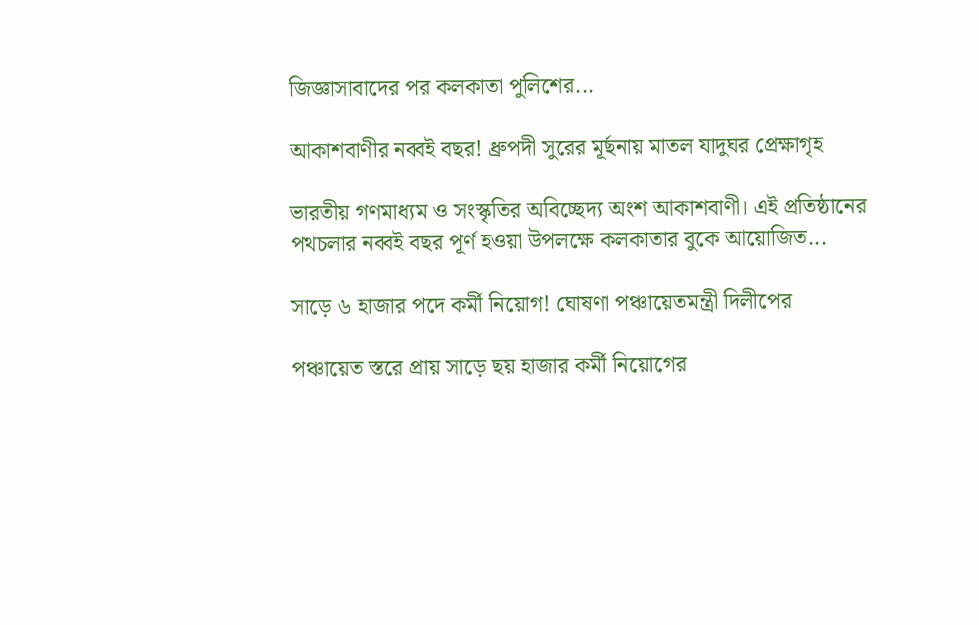জিজ্ঞাসাবাদের পর কলকাতা পুলিশের...

আকাশবাণীর নব্বই বছর! ধ্রুপদী সুরের মূর্ছনায় মাতল যাদুঘর প্রেক্ষাগৃহ

ভারতীয় গণমাধ্যম ও সংস্কৃতির অবিচ্ছেদ্য অংশ আকাশবাণী। এই প্রতিষ্ঠানের পথচলার নব্বই বছর পূর্ণ হওয়া উপলক্ষে কলকাতার বুকে আয়োজিত...

সাড়ে ৬ হাজার পদে কর্মী নিয়োগ! ঘোষণা পঞ্চায়েতমন্ত্রী দিলীপের

পঞ্চায়েত স্তরে প্রায় সাড়ে ছয় হাজার কর্মী নিয়োগের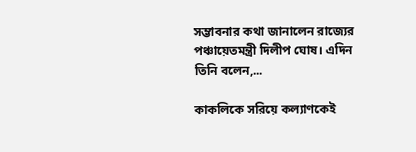সম্ভাবনার কথা জানালেন রাজ্যের পঞ্চায়েতমন্ত্রী দিলীপ ঘোষ। এদিন তিনি বলেন,...

কাকলিকে সরিয়ে কল্যাণকেই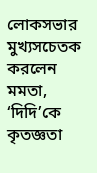লোকসভার মুখ্যসচেতক করলেন মমতা, ‘দিদি’কে কৃতজ্ঞতা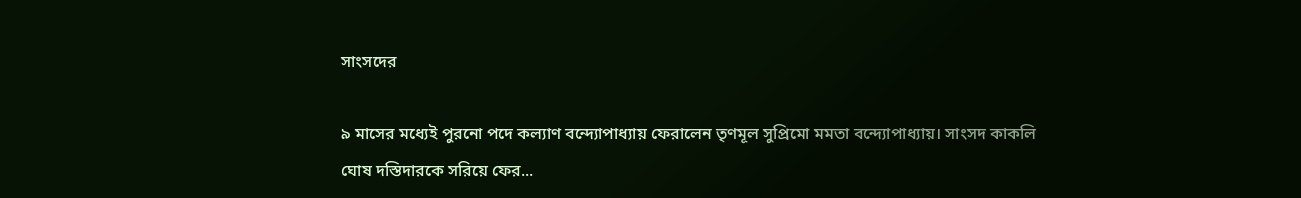সাংসদের

৯ মাসের মধ্যেই পুরনো পদে কল্যাণ বন্দ্যোপাধ্যায় ফেরালেন তৃণমূল সুপ্রিমো মমতা বন্দ্যোপাধ্যায়। সাংসদ কাকলি ঘোষ দস্তিদারকে সরিয়ে ফের...